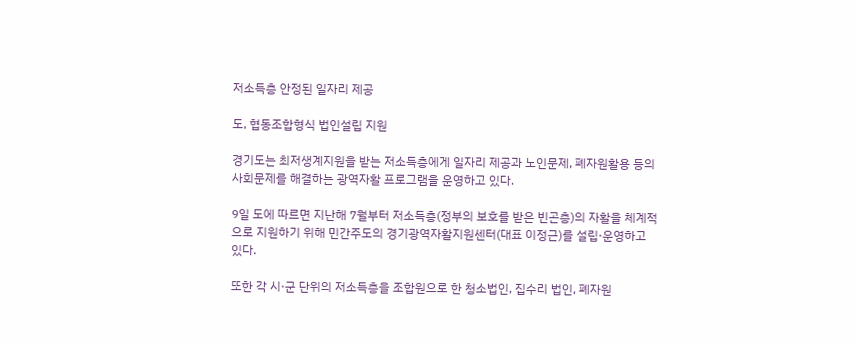저소득층 안정된 일자리 제공

도, 협동조합형식 법인설립 지원

경기도는 최저생계지원을 받는 저소득층에게 일자리 제공과 노인문제, 폐자원활용 등의 사회문제를 해결하는 광역자활 프로그램을 운영하고 있다.

9일 도에 따르면 지난해 7월부터 저소득층(정부의 보호를 받은 빈곤층)의 자활을 체계적으로 지원하기 위해 민간주도의 경기광역자활지원센터(대표 이정근)를 설립·운영하고 있다.

또한 각 시·군 단위의 저소득층을 조합원으로 한 청소법인, 집수리 법인, 폐자원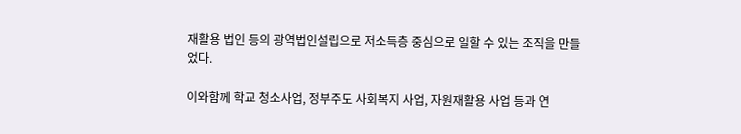재활용 법인 등의 광역법인설립으로 저소득층 중심으로 일할 수 있는 조직을 만들었다.

이와함께 학교 청소사업, 정부주도 사회복지 사업, 자원재활용 사업 등과 연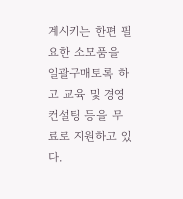계시키는 한편 필요한 소모품을 일괄구매토록 하고 교육 및 경영컨설팅 등을 무료로 지원하고 있다.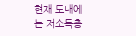현재 도내에는 저소득층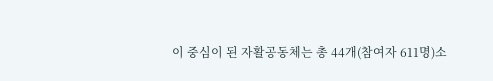이 중심이 된 자활공동체는 총 44개(참여자 611명)소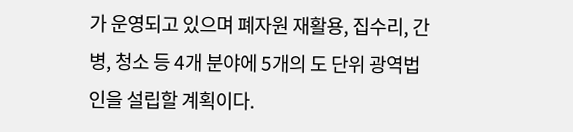가 운영되고 있으며 폐자원 재활용, 집수리, 간병, 청소 등 4개 분야에 5개의 도 단위 광역법인을 설립할 계획이다.